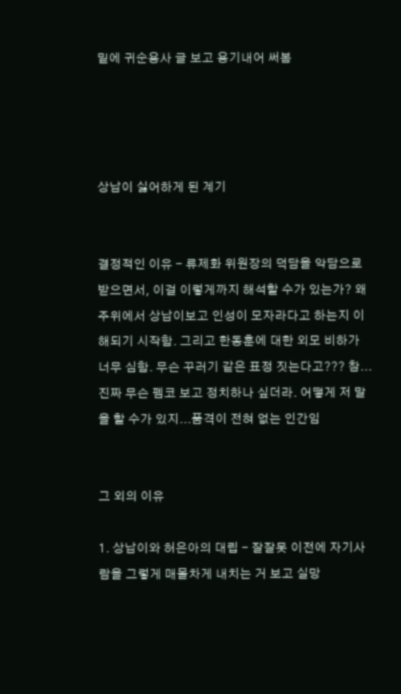밑에 귀순용사 글 보고 용기내어 써봄




상납이 싫어하게 된 계기


결정적인 이유 - 류제화 위원장의 덕담을 악담으로 받으면서, 이걸 이렇게까지 해석할 수가 있는가? 왜 주위에서 상납이보고 인성이 모자라다고 하는지 이해되기 시작함. 그리고 한동훈에 대한 외모 비하가 너무 심함. 무슨 꾸러기 같은 표정 짓는다고??? 참...진짜 무슨 펨코 보고 정치하나 싶더라. 어떻게 저 말을 할 수가 있지...품격이 전혀 없는 인간임


그 외의 이유

1. 상납이와 허은아의 대립 - 잘잘못 이전에 자기사람을 그렇게 매몰차게 내치는 거 보고 실망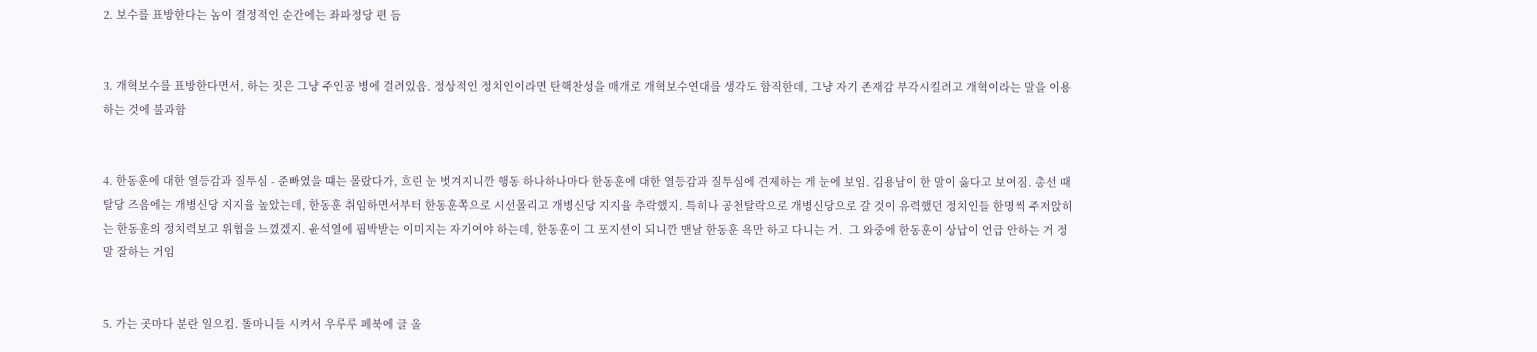2. 보수를 표방한다는 놈이 결정적인 순간에는 좌파정당 편 듬


3. 개혁보수를 표방한다면서, 하는 짓은 그냥 주인공 병에 걸려있음. 정상적인 정치인이라면 탄핵찬성을 매개로 개혁보수연대를 생각도 함직한데, 그냥 자기 존재감 부각시킬려고 개혁이라는 말을 이용하는 것에 불과함


4. 한동훈에 대한 열등감과 질투심 - 준빠였을 떄는 몰랐다가, 흐린 눈 벗겨지니깐 행동 하나하나마다 한동훈에 대한 열등감과 질투심에 견제하는 게 눈에 보임. 김용남이 한 말이 옳다고 보여짐. 총선 때 탈당 즈음에는 개병신당 지지율 높았는데, 한동훈 취임하면서부터 한동훈쪽으로 시선몰리고 개병신당 지지율 추락했지. 특히나 공천탈락으로 개병신당으로 갈 것이 유력했던 정치인들 한명씩 주저앉히는 한동훈의 정치력보고 위협을 느꼈겠지. 윤석열에 핍박받는 이미지는 자기여야 하는데, 한동훈이 그 포지션이 되니깐 맨날 한동훈 욕만 하고 다니는 거.  그 와중에 한동훈이 상납이 언급 안하는 거 정말 잘하는 거임


5. 가는 곳마다 분란 일으킴. 똘마니들 시켜서 우루루 페북에 글 올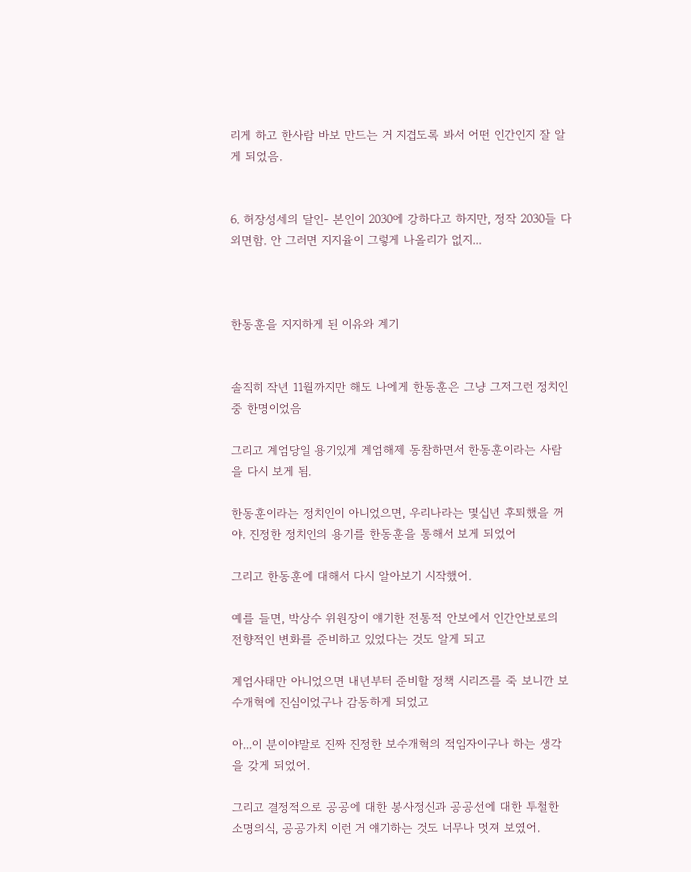리게 하고 한사람 바보 만드는 거 지겹도록 봐서 어떤 인간인지 잘 알게 되었음.


6. 허장성세의 달인- 본인이 2030에 강하다고 하지만, 정작 2030들 다 외면함. 안 그러면 지지율이 그렇게 나올리가 없지...



한동훈을 지지하게 된 이유와 계기


솔직히 작년 11월까지만 해도 나에게 한동훈은 그냥 그저그런 정치인 중 한명이었음

그리고 계엄당일 용기있게 계엄해제 동참하면서 한동훈이라는 사람을 다시 보게 됨.

한동훈이라는 정치인이 아니었으면, 우리나라는 몇십년 후퇴했을 꺼야. 진정한 정치인의 용기를 한동훈을 통해서 보게 되었어

그리고 한동훈에 대해서 다시 알아보기 시작했어.

예를 들면, 박상수 위원장이 얘기한 전통적 안보에서 인간안보로의 전향적인 변화를 준비하고 있었다는 것도 알게 되고

계엄사태만 아니었으면 내년부터 준비할 정책 시리즈를 죽 보니깐 보수개혁에 진심이었구나 감동하게 되었고

아...이 분이야말로 진짜 진정한 보수개혁의 적임자이구나 하는 생각을 갖게 되었어.

그리고 결정적으로 공공에 대한 봉사정신과 공공선에 대한 투철한 소명의식, 공공가치 이런 거 얘기하는 것도 너무나 멋져 보였어.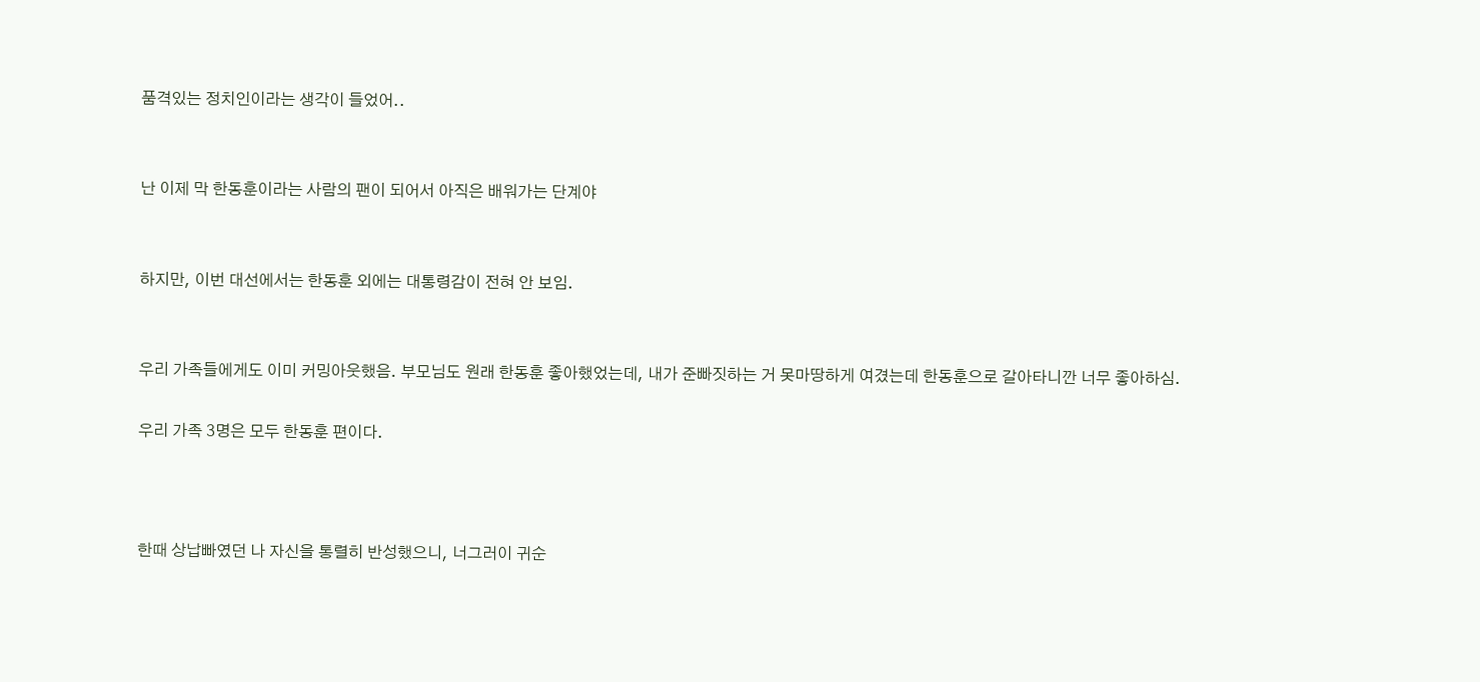품격있는 정치인이라는 생각이 들었어..


난 이제 막 한동훈이라는 사람의 팬이 되어서 아직은 배워가는 단계야


하지만, 이번 대선에서는 한동훈 외에는 대통령감이 전혀 안 보임.


우리 가족들에게도 이미 커밍아웃했음. 부모님도 원래 한동훈 좋아했었는데, 내가 준빠짓하는 거 못마땅하게 여겼는데 한동훈으로 갈아타니깐 너무 좋아하심.

우리 가족 3명은 모두 한동훈 편이다.



한때 상납빠였던 나 자신을 통렬히 반성했으니, 너그러이 귀순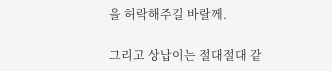을 허락해주길 바랄께.

그리고 상납이는 절대절대 같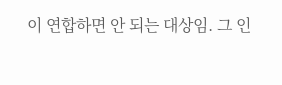이 연합하면 안 되는 대상임. 그 인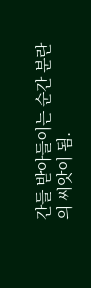간들 받아들이는 순간 분란의 씨앗이 됨.